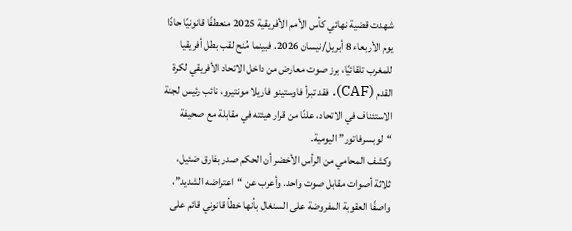شهدت قضية نهائي كأس الأمم الأفريقية 2025 منعطفًا قانونيًا حادًا يوم الأربعاء 8 أبريل/نيسان 2026. فبينما مُنح لقب بطل أفريقيا للمغرب تلقائيًا، برز صوت معارض من داخل الاتحاد الأفريقي لكرة القدم (CAF). فقد تبرأ فاوستينو فاريلا مونتيرو، نائب رئيس لجنة الاستئناف في الاتحاد، علنًا من قرار هيئته في مقابلة مع صحيفة “لوبسرفاتور” اليومية.
وكشف المحامي من الرأس الأخضر أن الحكم صدر بفارق ضئيل، ثلاثة أصوات مقابل صوت واحد. وأعرب عن “اعتراضه الشديد”، واصفًا العقوبة المفروضة على السنغال بأنها خطأ قانوني قائم على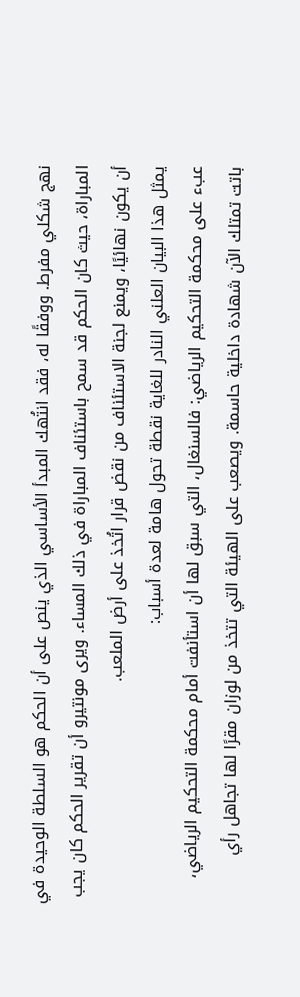نهج شكلي مفرط. ووفقًا له، فقد انتُهك المبدأ الأساسي الذي ينص على أن الحكم هو السلطة الوحيدة في المباراة، حيث كان الحكم قد سمح باستئناف المباراة في ذلك المساء. ويرى مونتيرو أن تقرير الحكم كان يجب أن يكون نهائيًا، ويمنع لجنة الاستئناف من نقض قرار اتُخذ على أرض الملعب.
يمثل هذا البيان العلني النادر للغاية نقطة تحول هامة لعدة أسباب:
عبء على محكمة التحكيم الرياضي: فالسنغال، التي سبق لها أن استأنفت أمام محكمة التحكيم الرياضي، باتت تمتلك الآن شهادة داخلية حاسمة. ويصعب على الهيئة التي تتخذ من لوزان مقرًا لها تجاهل رأي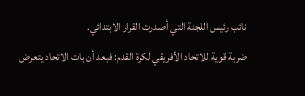نائب رئيس اللجنة التي أصدرت القرار الابتدائي.
ضربة قوية للاتحاد الأفريقي لكرة القدم: فبعد أن بات الاتحاد يتعرض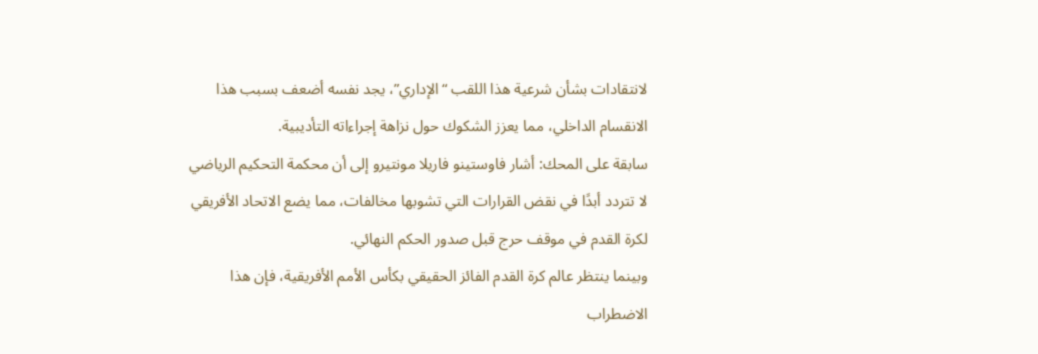لانتقادات بشأن شرعية هذا اللقب “الإداري”، يجد نفسه أضعف بسبب هذا الانقسام الداخلي، مما يعزز الشكوك حول نزاهة إجراءاته التأديبية.
سابقة على المحك: أشار فاوستينو فاريلا مونتيرو إلى أن محكمة التحكيم الرياضي لا تتردد أبدًا في نقض القرارات التي تشوبها مخالفات، مما يضع الاتحاد الأفريقي لكرة القدم في موقف حرج قبل صدور الحكم النهائي.
وبينما ينتظر عالم كرة القدم الفائز الحقيقي بكأس الأمم الأفريقية، فإن هذا الاضطراب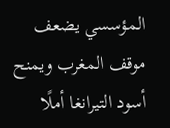المؤسسي يضعف موقف المغرب ويمنح أسود التيرانغا أملًا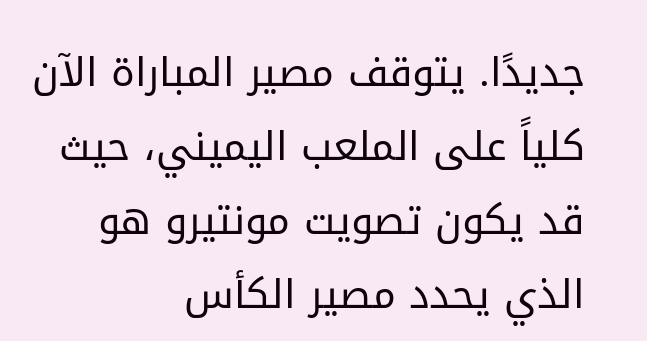جديدًا. يتوقف مصير المباراة الآن كلياً على الملعب اليميني، حيث قد يكون تصويت مونتيرو هو الذي يحدد مصير الكأس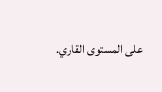على المستوى القاري.